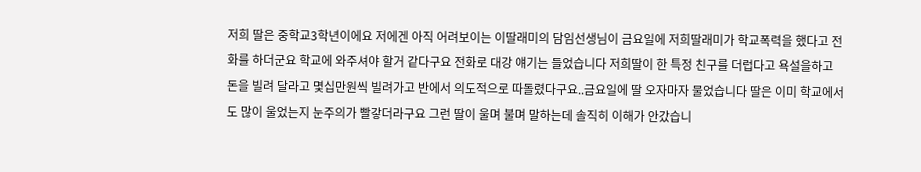저희 딸은 중학교3학년이에요 저에겐 아직 어려보이는 이딸래미의 담임선생님이 금요일에 저희딸래미가 학교폭력을 했다고 전화를 하더군요 학교에 와주셔야 할거 같다구요 전화로 대강 얘기는 들었습니다 저희딸이 한 특정 친구를 더럽다고 욕설을하고 돈을 빌려 달라고 몇십만원씩 빌려가고 반에서 의도적으로 따돌렸다구요..금요일에 딸 오자마자 물었습니다 딸은 이미 학교에서도 많이 울었는지 눈주의가 빨갛더라구요 그런 딸이 울며 불며 말하는데 솔직히 이해가 안갔습니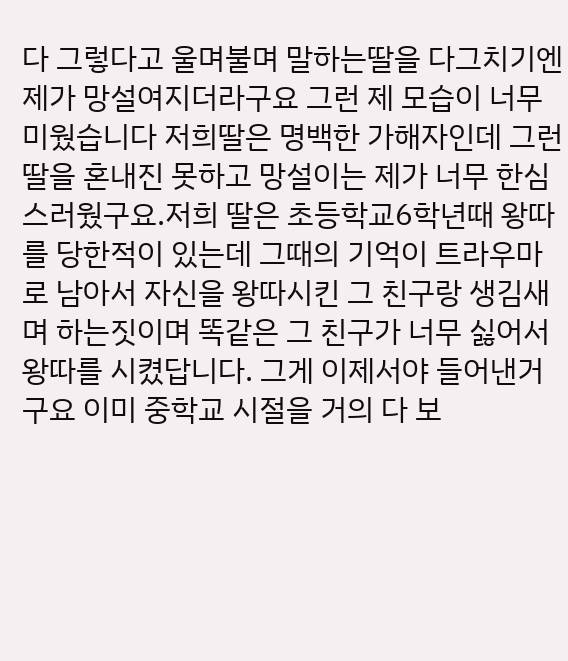다 그렇다고 울며불며 말하는딸을 다그치기엔 제가 망설여지더라구요 그런 제 모습이 너무 미웠습니다 저희딸은 명백한 가해자인데 그런딸을 혼내진 못하고 망설이는 제가 너무 한심스러웠구요.저희 딸은 초등학교6학년때 왕따를 당한적이 있는데 그때의 기억이 트라우마로 남아서 자신을 왕따시킨 그 친구랑 생김새며 하는짓이며 똑같은 그 친구가 너무 싫어서 왕따를 시켰답니다. 그게 이제서야 들어낸거구요 이미 중학교 시절을 거의 다 보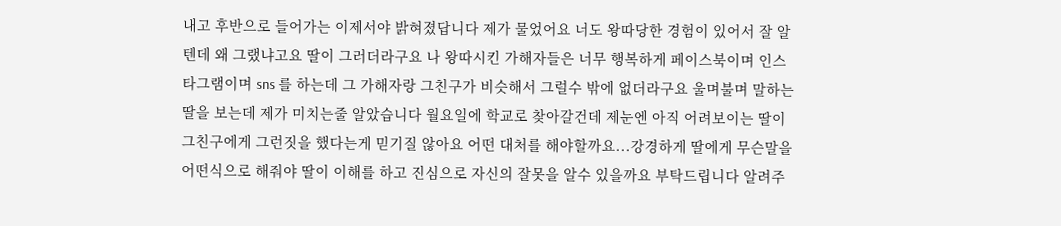내고 후반으로 들어가는 이제서야 밝혀졌답니다 제가 물었어요 너도 왕따당한 경험이 있어서 잘 알텐데 왜 그랬냐고요 딸이 그러더라구요 나 왕따시킨 가해자들은 너무 행복하게 페이스북이며 인스타그램이며 sns 를 하는데 그 가해자랑 그친구가 비슷해서 그럴수 밖에 없더라구요 울며불며 말하는 딸을 보는데 제가 미치는줄 알았습니다 월요일에 학교로 찾아갈건데 제눈엔 아직 어려보이는 딸이 그친구에게 그런짓을 했다는게 믿기질 않아요 어떤 대처를 해야할까요...강경하게 딸에게 무슨말을 어떤식으로 해줘야 딸이 이해를 하고 진심으로 자신의 잘못을 알수 있을까요 부탁드립니다 알려주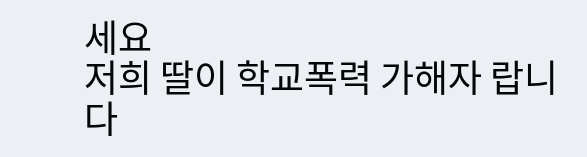세요
저희 딸이 학교폭력 가해자 랍니다